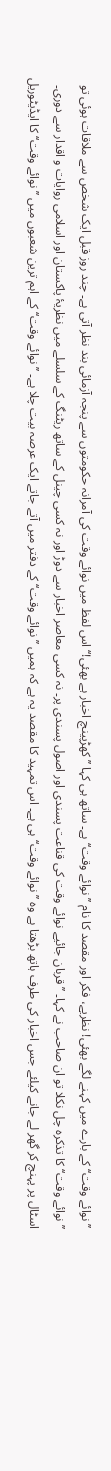’’نوائے وقت‘‘ کے بارے میں کہنے لگے بھئی! نظریے، فکر اور مقصد کا نام ’’نوائے وقت‘‘ ہے۔ ساتھ ہی کہا ’’کھڑپینچ اخبار ہے بھئی!‘‘ اس لفظ میں نوائے وقت کی آمرانہ حکومتوں سے پنجہ آزمائی بند نظر آتی ہے۔ چند روز قبل ایک شخص سے ملاقات ہوئی تو ’’نوائے وقت‘‘ کا تذکرہ چل نکلا تو ان صاحب نے کہا۔ ’’قربان جائیے نوائے وقت کی قناعت پسندی اور اصول پسندی پر۔ نہ کسی معاصر اخبار سے دوڑ اور نہ کسی چینل کے ساتھ ریٹنگ کے سلسلے میں نظریۂ پاکستان اور اسلامی روایات و اقدار سے دوری۔ اسٹال پر پہنچ کر گھر لے جانے کیلئے جس اخبار کی طرف ہاتھ بڑھتا ہے وہ ’’نوائے وقت‘‘ ہی ہے۔ اس تمہید کا مقصد یہ ہے کہ ہمیں ’’نوائے وقت‘‘ کے دفتر میں آتے جاتے ایک عرصہ بیت چلا ہے۔ ’’نوائے وقت‘‘ کے اہم ترین شعبوں میں ’’نوائے وقت‘‘ کا ایڈیٹوریل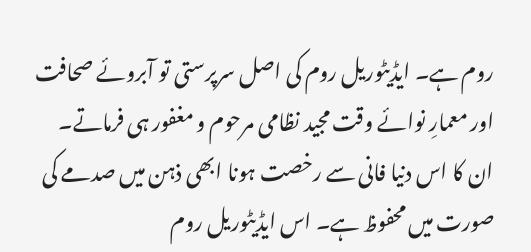روم ہے۔ ایڈیٹوریل روم کی اصل سرپرستی تو آبروئے صحافت اور معمارِ نوائے وقت مجید نظامی مرحوم و مغفور ہی فرماتے۔ ان کا اس دنیا فانی سے رخصت ہونا ابھی ذہن میں صدمے کی صورت میں محفوظ ہے۔ اس ایڈیٹوریل روم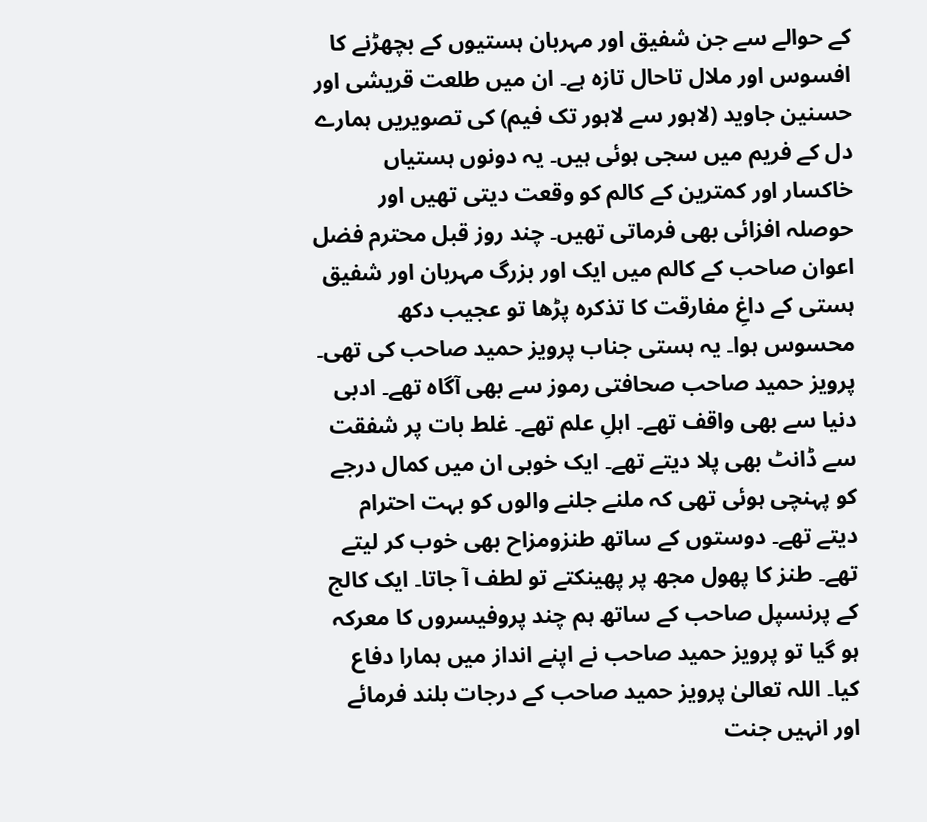کے حوالے سے جن شفیق اور مہربان ہستیوں کے بچھڑنے کا افسوس اور ملال تاحال تازہ ہے۔ ان میں طلعت قریشی اور حسنین جاوید (لاہور سے لاہور تک فیم) کی تصویریں ہمارے دل کے فریم میں سجی ہوئی ہیں۔ یہ دونوں ہستیاں خاکسار اور کمترین کے کالم کو وقعت دیتی تھیں اور حوصلہ افزائی بھی فرماتی تھیں۔ چند روز قبل محترم فضل اعوان صاحب کے کالم میں ایک اور بزرگ مہربان اور شفیق ہستی کے داغِ مفارقت کا تذکرہ پڑھا تو عجیب دکھ محسوس ہوا۔ یہ ہستی جناب پرویز حمید صاحب کی تھی۔
پرویز حمید صاحب صحافتی رموز سے بھی آگاہ تھے۔ ادبی دنیا سے بھی واقف تھے۔ اہلِ علم تھے۔ غلط بات پر شفقت سے ڈانٹ بھی پلا دیتے تھے۔ ایک خوبی ان میں کمال درجے کو پہنچی ہوئی تھی کہ ملنے جلنے والوں کو بہت احترام دیتے تھے۔ دوستوں کے ساتھ طنزومزاح بھی خوب کر لیتے تھے۔ طنز کا پھول مجھ پر پھینکتے تو لطف آ جاتا۔ ایک کالج کے پرنسپل صاحب کے ساتھ ہم چند پروفیسروں کا معرکہ ہو گیا تو پرویز حمید صاحب نے اپنے انداز میں ہمارا دفاع کیا۔ اللہ تعالیٰ پرویز حمید صاحب کے درجات بلند فرمائے اور انہیں جنت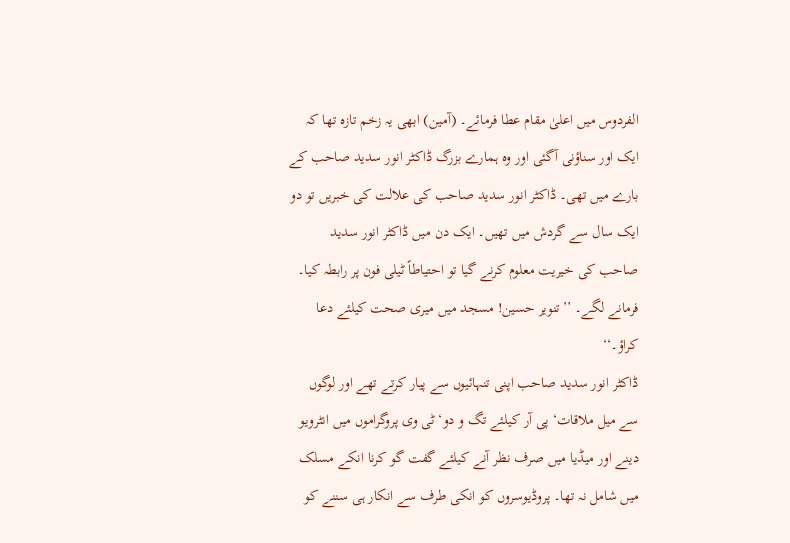الفردوس میں اعلیٰ مقام عطا فرمائے۔ (آمین) ابھی یہ زخم تازہ تھا کہ ایک اور سناؤنی آگئی اور وہ ہمارے بزرگ ڈاکٹر انور سدید صاحب کے بارے میں تھی۔ ڈاکٹر انور سدید صاحب کی علالت کی خبریں تو دو ایک سال سے گردش میں تھیں۔ ایک دن میں ڈاکٹر انور سدید صاحب کی خیریت معلوم کرنے گیا تو احتیاطاً ٹیلی فون پر رابطہ کیا۔ فرمانے لگے۔ ’’تنویر حسین! مسجد میں میری صحت کیلئے دعا کراؤ۔‘‘
ڈاکٹر انور سدید صاحب اپنی تنہائیوں سے پیار کرتے تھے اور لوگوں سے میل ملاقات‘ پی آر کیلئے تگ و دو‘ ٹی وی پروگراموں میں انٹرویو دینے اور میڈیا میں صرف نظر آنے کیلئے گفت گو کرنا انکے مسلک میں شامل نہ تھا۔ پروڈیوسروں کو انکی طرف سے انکار ہی سننے کو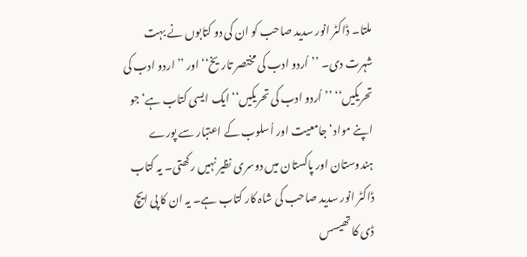ملتا۔ ڈاکٹر انور سدید صاحب کو ان کی دو کتابوں نے بہت شہرت دی۔ ’’اُردو ادب کی مختصر تاریخ‘‘ اور ’’اردو ادب کی تحریکیں‘‘ ’’اُردو ادب کی تحریکیں‘‘ ایک ایسی کتاب ہے‘ جو اپنے مواد‘ جامعیت اور اُسلوب کے اعتبار سے پورے ہندوستان اور پاکستان میں دوسری نظیر نہیں رکھتی۔ یہ کتاب ڈاکٹر انور سدید صاحب کی شاہ کار کتاب ہے۔ یہ ان کا پی ایچ ڈی کا تھیسس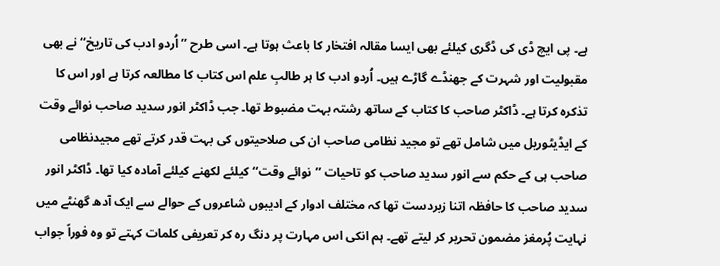ہے۔ پی ایچ ڈی کی ڈگری کیلئے بھی ایسا مقالہ افتخار کا باعث ہوتا ہے۔ اسی طرح ’’اُردو ادب کی تاریخ‘‘ نے بھی مقبولیت اور شہرت کے جھنڈے گاڑے ہیں۔ اُردو ادب کا ہر طالبِ علم اس کتاب کا مطالعہ کرتا ہے اور اس کا تذکرہ کرتا ہے۔ ڈاکٹر صاحب کا کتاب کے ساتھ رشتہ بہت مضبوط تھا۔ جب ڈاکٹر انور سدید صاحب نوائے وقت کے ایڈیٹوریل میں شامل تھے تو مجید نظامی صاحب ان کی صلاحیتوں کی بہت قدر کرتے تھے مجیدنظامی صاحب ہی کے حکم سے انور سدید صاحب کو تاحیات ’’نوائے وقت‘‘ کیلئے لکھنے کیلئے آمادہ کیا تھا۔ ڈاکٹر انور سدید صاحب کا حافظہ اتنا زبردست تھا کہ مختلف ادوار کے ادیبوں شاعروں کے حوالے سے ایک آدھ گھنٹے میں نہایت پُرمغز مضمون تحریر کر لیتے تھے۔ ہم انکی اس مہارت پر دنگ رہ کر تعریفی کلمات کہتے تو وہ فوراً جواب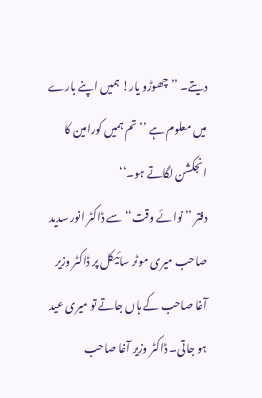دیتے۔ ’’چھوڑو یار! ہمیں اپنے بارے میں معلوم ہے ’’تم ہمیں کورامین کا انجکشن لگاتے ہو۔‘‘
دفتر ’’نوائے وقت‘‘ سے ڈاکٹر انور سدید صاحب میری موٹر سائیکل پر ڈاکٹر وزیر آغا صاحب کے ہاں جاتے تو میری عید ہو جاتی۔ ڈاکٹر وزیر آغا صاحب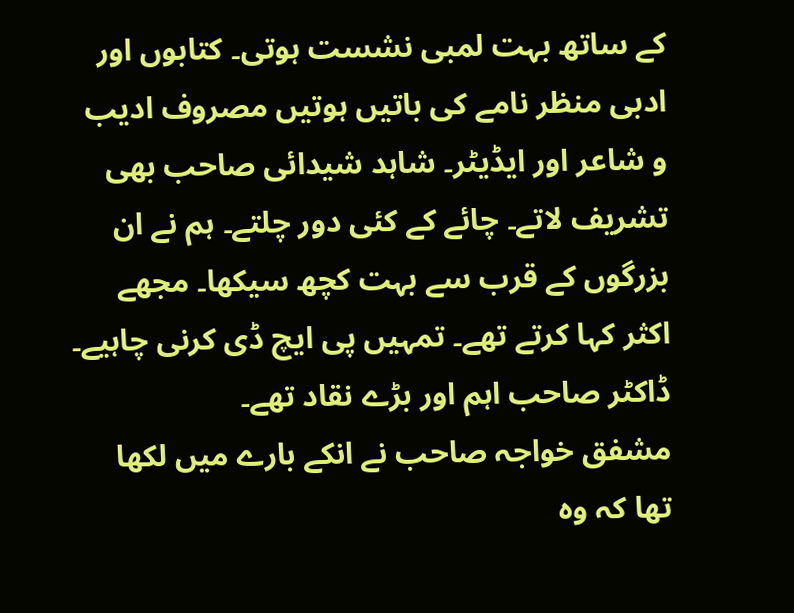کے ساتھ بہت لمبی نشست ہوتی۔ کتابوں اور ادبی منظر نامے کی باتیں ہوتیں مصروف ادیب و شاعر اور ایڈیٹر۔ شاہد شیدائی صاحب بھی تشریف لاتے۔ چائے کے کئی دور چلتے۔ ہم نے ان بزرگوں کے قرب سے بہت کچھ سیکھا۔ مجھے اکثر کہا کرتے تھے۔ تمہیں پی ایچ ڈی کرنی چاہیے۔ ڈاکٹر صاحب اہم اور بڑے نقاد تھے۔
مشفق خواجہ صاحب نے انکے بارے میں لکھا تھا کہ وہ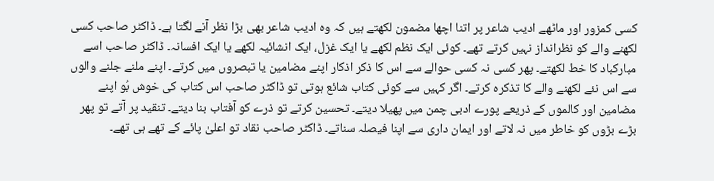کسی کمزور اور ماٹھے ادیب شاعر پر اتنا اچھا مضمون لکھتے ہیں کہ وہ ادیب شاعر بھی بڑا نظر آنے لگتا ہے۔ ڈاکٹر صاحب کسی لکھنے والے کو نظرانداز نہیں کرتے تھے۔ کوئی ایک نظم لکھے یا ایک غزل، ایک انشائیہ لکھے یا ایک افسانہ۔ ڈاکٹر صاحب اسے مبارکباد کا خط لکھتے۔ پھر کسی نہ کسی حوالے سے اس کا ذکر اذکار اپنے مضامین یا تبصروں میں کرتے۔ اپنے ملنے جلنے والوں سے اس نئے لکھنے والے کا تذکرہ کرتے۔ اگر کہیں سے کوئی کتاب شائع ہوتی تو ڈاکٹر صاحب اس کتاب کی خوش بُو اپنے مضامین اور کالموں کے ذریعے پورے ادبی چمن میں پھیلا دیتے۔ تحسین کرتے تو ذرے کو آفتاب بنا دیتے۔ تنقید پر آتے تو پھر بڑے بڑوں کو خاطر میں نہ لاتے اور ایمان داری سے اپنا فیصلہ سناتے۔ ڈاکٹر صاحب نقاد تو اعلیٰ پائے کے تھے ہی تھے۔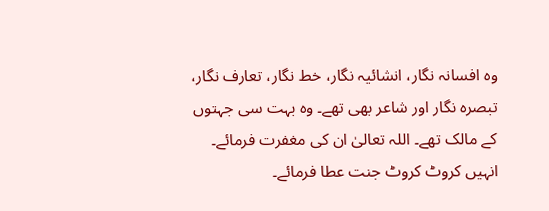وہ افسانہ نگار، انشائیہ نگار، خط نگار، تعارف نگار، تبصرہ نگار اور شاعر بھی تھے۔ وہ بہت سی جہتوں کے مالک تھے۔ اللہ تعالیٰ ان کی مغفرت فرمائے۔ انہیں کروٹ کروٹ جنت عطا فرمائے۔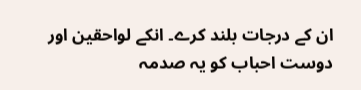ان کے درجات بلند کرے۔ انکے لواحقین اور دوست احباب کو یہ صدمہ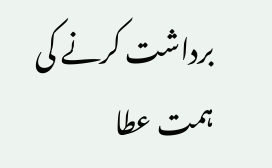برداشت کرنے کی ہمت عطا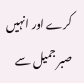کرے اور انہیں صبر جمیل سے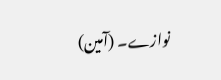نوازے۔ (آمین)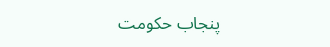پنجاب حکومت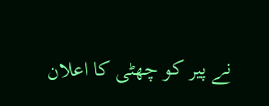نے پیر کو چھٹی کا اعلان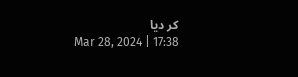کر دیا
Mar 28, 2024 | 17:38